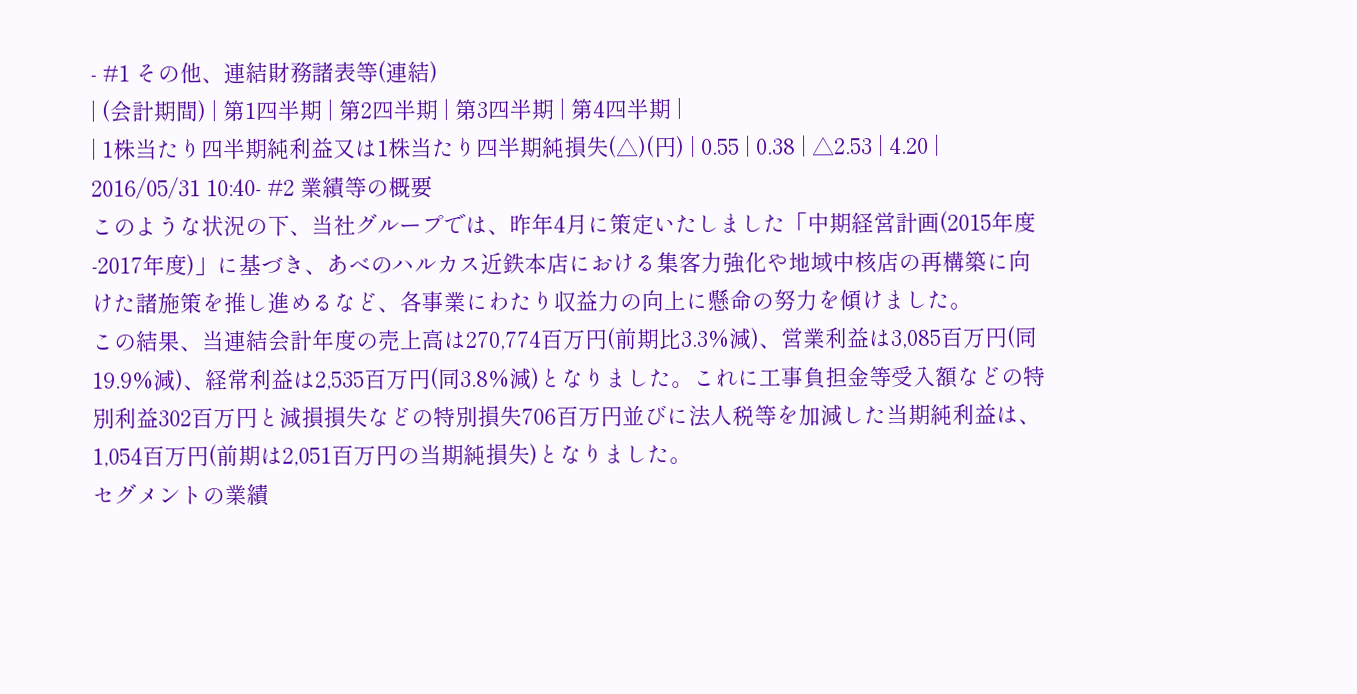- #1 その他、連結財務諸表等(連結)
| (会計期間) | 第1四半期 | 第2四半期 | 第3四半期 | 第4四半期 |
| 1株当たり四半期純利益又は1株当たり四半期純損失(△)(円) | 0.55 | 0.38 | △2.53 | 4.20 |
2016/05/31 10:40- #2 業績等の概要
このような状況の下、当社グループでは、昨年4月に策定いたしました「中期経営計画(2015年度-2017年度)」に基づき、あべのハルカス近鉄本店における集客力強化や地域中核店の再構築に向けた諸施策を推し進めるなど、各事業にわたり収益力の向上に懸命の努力を傾けました。
この結果、当連結会計年度の売上高は270,774百万円(前期比3.3%減)、営業利益は3,085百万円(同19.9%減)、経常利益は2,535百万円(同3.8%減)となりました。これに工事負担金等受入額などの特別利益302百万円と減損損失などの特別損失706百万円並びに法人税等を加減した当期純利益は、1,054百万円(前期は2,051百万円の当期純損失)となりました。
セグメントの業績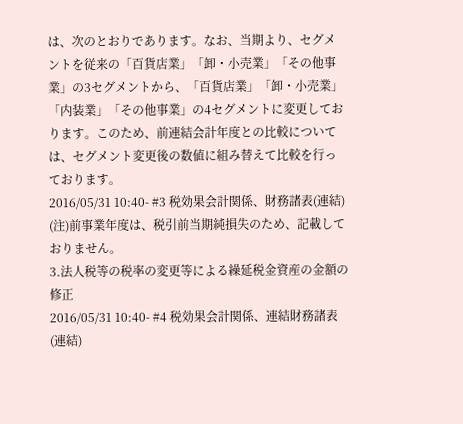は、次のとおりであります。なお、当期より、セグメントを従来の「百貨店業」「卸・小売業」「その他事業」の3セグメントから、「百貨店業」「卸・小売業」「内装業」「その他事業」の4セグメントに変更しております。このため、前連結会計年度との比較については、セグメント変更後の数値に組み替えて比較を行っております。
2016/05/31 10:40- #3 税効果会計関係、財務諸表(連結)
(注)前事業年度は、税引前当期純損失のため、記載しておりません。
3.法人税等の税率の変更等による繰延税金資産の金額の修正
2016/05/31 10:40- #4 税効果会計関係、連結財務諸表(連結)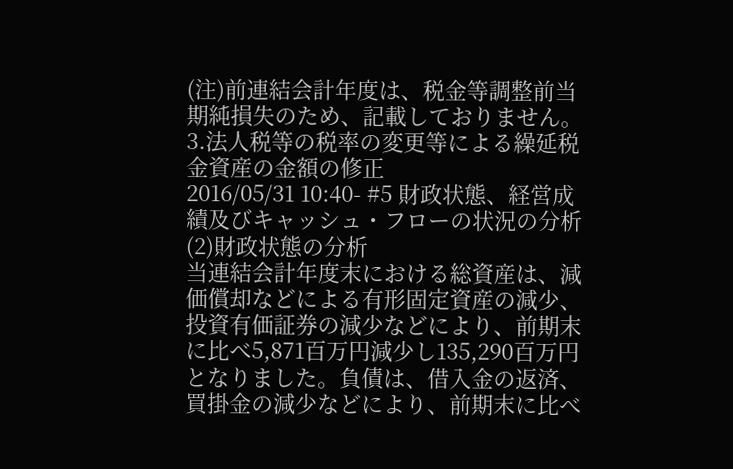(注)前連結会計年度は、税金等調整前当期純損失のため、記載しておりません。
3.法人税等の税率の変更等による繰延税金資産の金額の修正
2016/05/31 10:40- #5 財政状態、経営成績及びキャッシュ・フローの状況の分析
(2)財政状態の分析
当連結会計年度末における総資産は、減価償却などによる有形固定資産の減少、投資有価証券の減少などにより、前期末に比べ5,871百万円減少し135,290百万円となりました。負債は、借入金の返済、買掛金の減少などにより、前期末に比べ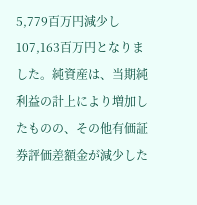5,779百万円減少し107,163百万円となりました。純資産は、当期純利益の計上により増加したものの、その他有価証券評価差額金が減少した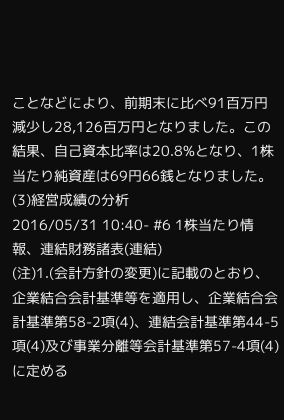ことなどにより、前期末に比べ91百万円減少し28,126百万円となりました。この結果、自己資本比率は20.8%となり、1株当たり純資産は69円66銭となりました。
(3)経営成績の分析
2016/05/31 10:40- #6 1株当たり情報、連結財務諸表(連結)
(注)1.(会計方針の変更)に記載のとおり、企業結合会計基準等を適用し、企業結合会計基準第58-2項(4)、連結会計基準第44-5項(4)及び事業分離等会計基準第57-4項(4)に定める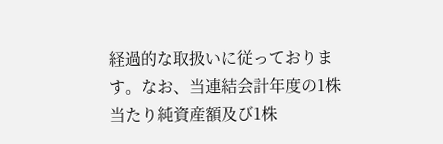経過的な取扱いに従っております。なお、当連結会計年度の1株当たり純資産額及び1株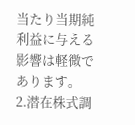当たり当期純利益に与える影響は軽微であります。
2.潜在株式調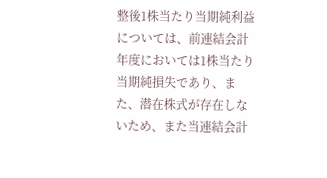整後1株当たり当期純利益については、前連結会計年度においては1株当たり当期純損失であり、また、潜在株式が存在しないため、また当連結会計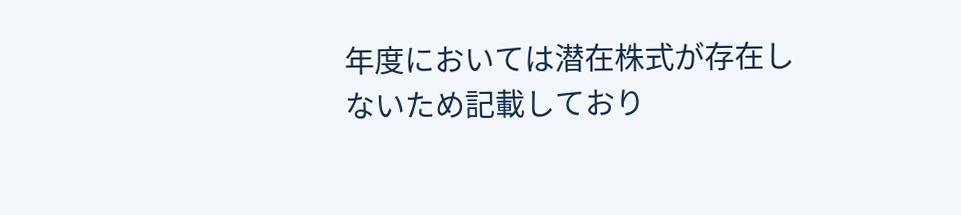年度においては潜在株式が存在しないため記載しており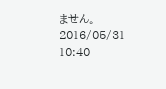ません。
2016/05/31 10:40